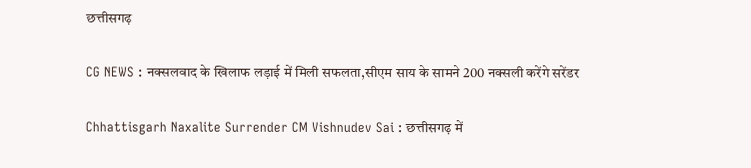छत्तीसगढ़

CG NEWS : नक्सलवाद के खिलाफ लड़ाई में मिली सफलता,सीएम साय के सामने 200 नक्सली करेंगे सरेंडर

Chhattisgarh Naxalite Surrender CM Vishnudev Sai : छत्तीसगढ़ में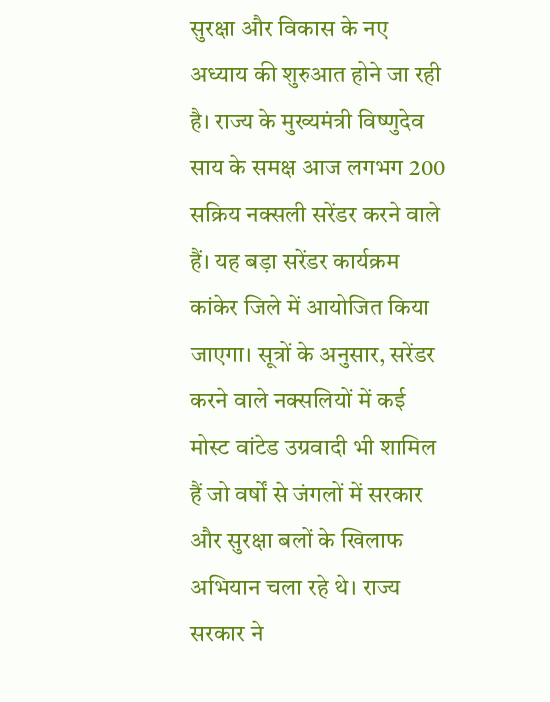सुरक्षा और विकास के नए अध्याय की शुरुआत होने जा रही है। राज्य के मुख्यमंत्री विष्णुदेव साय के समक्ष आज लगभग 200 सक्रिय नक्सली सरेंडर करने वाले हैं। यह बड़ा सरेंडर कार्यक्रम कांकेर जिले में आयोजित किया जाएगा। सूत्रों के अनुसार, सरेंडर करने वाले नक्सलियों में कई मोस्ट वांटेड उग्रवादी भी शामिल हैं जो वर्षों से जंगलों में सरकार और सुरक्षा बलों के खिलाफ अभियान चला रहे थे। राज्य सरकार ने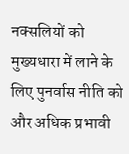नक्सलियों को मुख्यधारा में लाने के लिए पुनर्वास नीति को और अधिक प्रभावी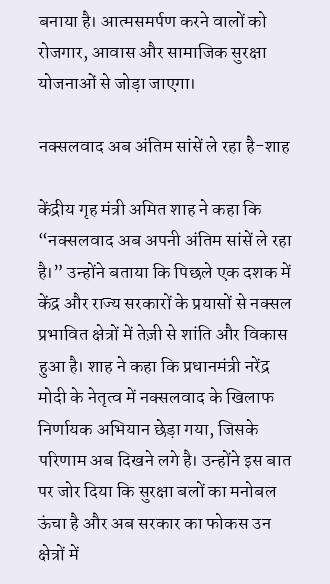बनाया है। आत्मसमर्पण करने वालों को रोजगार, आवास और सामाजिक सुरक्षा योजनाओं से जोड़ा जाएगा।

नक्सलवाद अब अंतिम सांसें ले रहा है-शाह

केंद्रीय गृह मंत्री अमित शाह ने कहा कि “नक्सलवाद अब अपनी अंतिम सांसें ले रहा है।” उन्होंने बताया कि पिछले एक दशक में केंद्र और राज्य सरकारों के प्रयासों से नक्सल प्रभावित क्षेत्रों में तेज़ी से शांति और विकास हुआ है। शाह ने कहा कि प्रधानमंत्री नरेंद्र मोदी के नेतृत्व में नक्सलवाद के खिलाफ निर्णायक अभियान छेड़ा गया, जिसके परिणाम अब दिखने लगे है। उन्होंने इस बात पर जोर दिया कि सुरक्षा बलों का मनोबल ऊंचा है और अब सरकार का फोकस उन क्षेत्रों में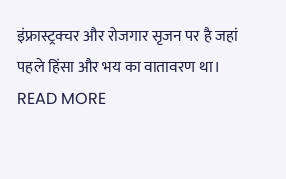इंफ्रास्ट्रक्चर और रोजगार सृजन पर है जहां पहले हिंसा और भय का वातावरण था। READ MORE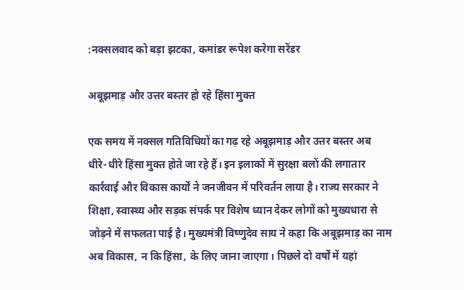:नक्सलवाद को बड़ा झटका, कमांडर रूपेश करेगा सरेंडर

अबूझमाड़ और उत्तर बस्तर हो रहे हिंसा मुक्त

एक समय में नक्सल गतिविधियों का गढ़ रहे अबूझमाड़ और उत्तर बस्तर अब धीरे-धीरे हिंसा मुक्त होते जा रहे हैं। इन इलाकों में सुरक्षा बलों की लगातार कार्रवाई और विकास कार्यों ने जनजीवन में परिवर्तन लाया है। राज्य सरकार ने शिक्षा, स्वास्थ्य और सड़क संपर्क पर विशेष ध्यान देकर लोगों को मुख्यधारा से जोड़ने में सफलता पाई है। मुख्यमंत्री विष्णुदेव साय ने कहा कि अबूझमाड़ का नाम अब विकास, न कि हिंसा, के लिए जाना जाएगा। पिछले दो वर्षों में यहां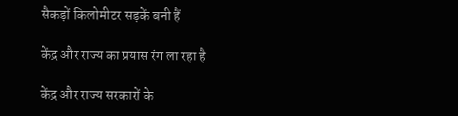सैकड़ों किलोमीटर सड़कें बनी हैं

केंद्र और राज्य का प्रयास रंग ला रहा है

केंद्र और राज्य सरकारों के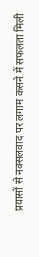प्रयासों से नक्सलवाद पर लगाम कसने में सफलता मिली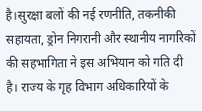है।सुरक्षा बलों की नई रणनीति, तकनीकी सहायता, ड्रोन निगरानी और स्थानीय नागरिकों की सहभागिता ने इस अभियान को गति दी है। राज्य के गृह विभाग अधिकारियों के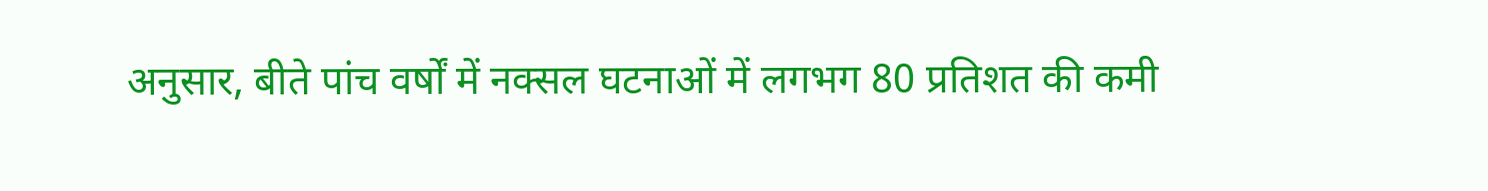अनुसार, बीते पांच वर्षों में नक्सल घटनाओं में लगभग 80 प्रतिशत की कमी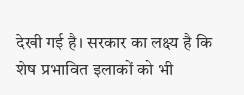देखी गई है। सरकार का लक्ष्य है कि शेष प्रभावित इलाकों को भी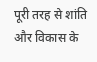पूरी तरह से शांति और विकास के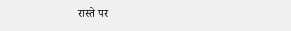रास्ते पर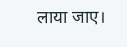लाया जाए।